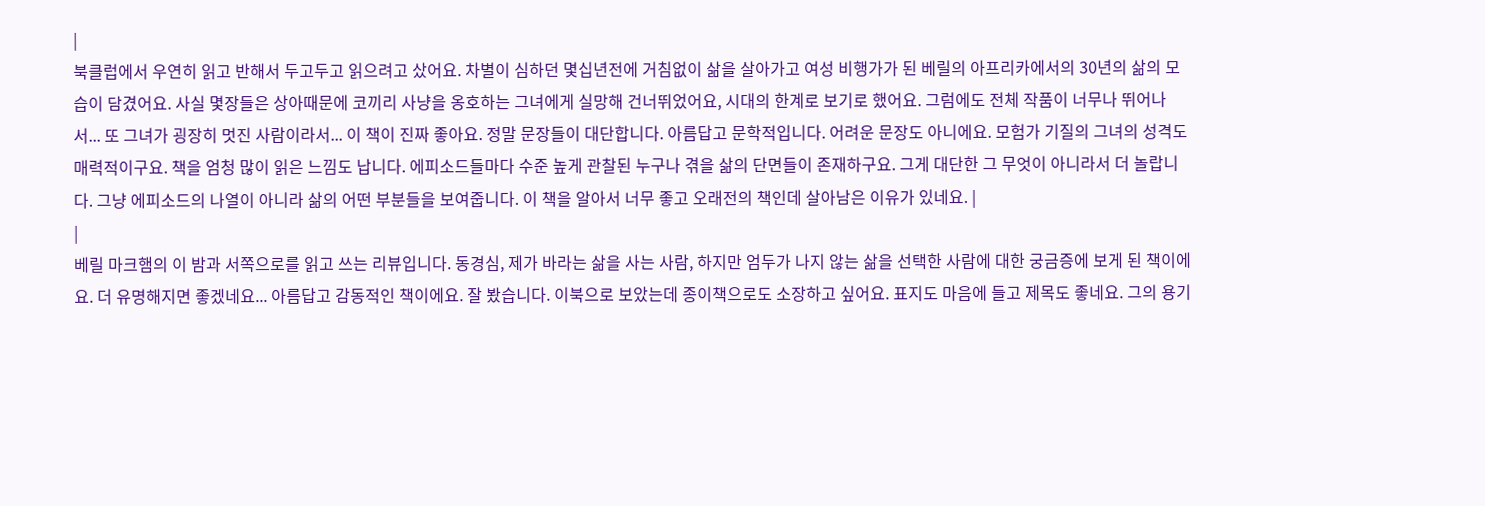|
북클럽에서 우연히 읽고 반해서 두고두고 읽으려고 샀어요. 차별이 심하던 몇십년전에 거침없이 삶을 살아가고 여성 비행가가 된 베릴의 아프리카에서의 30년의 삶의 모습이 담겼어요. 사실 몇장들은 상아때문에 코끼리 사냥을 옹호하는 그녀에게 실망해 건너뛰었어요, 시대의 한계로 보기로 했어요. 그럼에도 전체 작품이 너무나 뛰어나서... 또 그녀가 굉장히 멋진 사람이라서... 이 책이 진짜 좋아요. 정말 문장들이 대단합니다. 아름답고 문학적입니다. 어려운 문장도 아니에요. 모험가 기질의 그녀의 성격도 매력적이구요. 책을 엄청 많이 읽은 느낌도 납니다. 에피소드들마다 수준 높게 관찰된 누구나 겪을 삶의 단면들이 존재하구요. 그게 대단한 그 무엇이 아니라서 더 놀랍니다. 그냥 에피소드의 나열이 아니라 삶의 어떤 부분들을 보여줍니다. 이 책을 알아서 너무 좋고 오래전의 책인데 살아남은 이유가 있네요. |
|
베릴 마크햄의 이 밤과 서쪽으로를 읽고 쓰는 리뷰입니다. 동경심, 제가 바라는 삶을 사는 사람, 하지만 엄두가 나지 않는 삶을 선택한 사람에 대한 궁금증에 보게 된 책이에요. 더 유명해지면 좋겠네요... 아름답고 감동적인 책이에요. 잘 봤습니다. 이북으로 보았는데 종이책으로도 소장하고 싶어요. 표지도 마음에 들고 제목도 좋네요. 그의 용기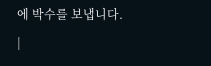에 박수를 보냅니다. |